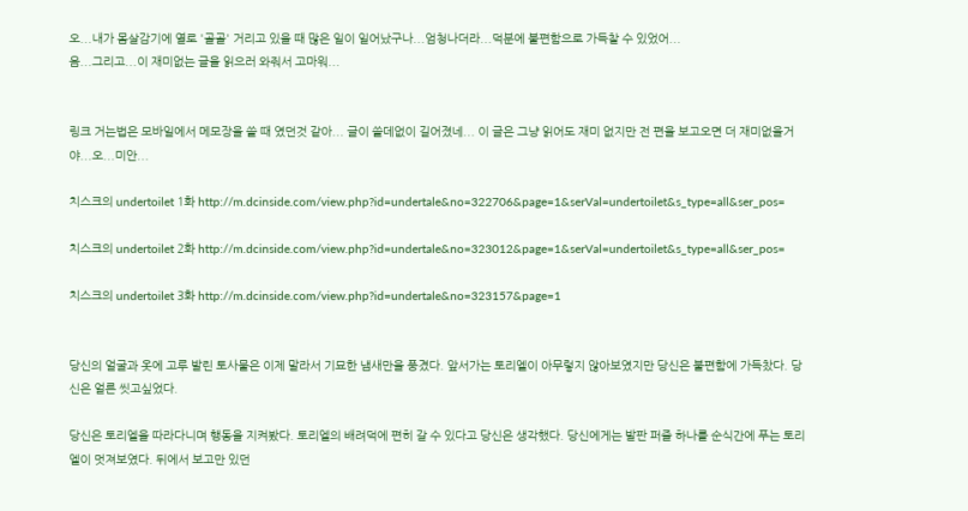오...내가 몸살감기에 열로 '골골' 거리고 있을 때 많은 일이 일어났구나...엄청나더라...덕분에 불편함으로 가득찰 수 있었어...
음...그리고...이 재미없는 글을 읽으러 와줘서 고마워...


링크 거는법은 모바일에서 메모장을 쓸 때 였던것 같아... 글이 쓸데없이 길어졌네... 이 글은 그냥 읽어도 재미 없지만 전 편을 보고오면 더 재미없을거야...오...미안...

치스크의 undertoilet 1화 http://m.dcinside.com/view.php?id=undertale&no=322706&page=1&serVal=undertoilet&s_type=all&ser_pos=

치스크의 undertoilet 2화 http://m.dcinside.com/view.php?id=undertale&no=323012&page=1&serVal=undertoilet&s_type=all&ser_pos=

치스크의 undertoilet 3화 http://m.dcinside.com/view.php?id=undertale&no=323157&page=1


당신의 얼굴과 옷에 고루 발린 토사물은 이제 말라서 기묘한 냄새만을 풍겼다. 앞서가는 토리엘이 아무렇지 않아보였지만 당신은 불편함에 가득찼다. 당신은 얼른 씻고싶었다.

당신은 토리엘을 따라다니며 행동을 지켜봤다. 토리엘의 배려덕에 편히 갈 수 있다고 당신은 생각했다. 당신에게는 발판 퍼즐 하나를 순식간에 푸는 토리엘이 멋져보였다. 뒤에서 보고만 있던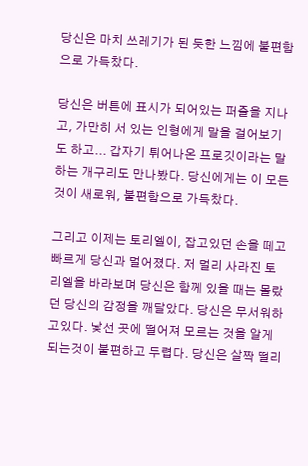당신은 마치 쓰레기가 된 듯한 느낌에 불편함으로 가득찼다.

당신은 버튼에 표시가 되어있는 퍼즐을 지나고, 가만히 서 있는 인형에게 말을 걸어보기도 하고... 갑자기 튀어나온 프로깃이라는 말하는 개구리도 만나봤다. 당신에게는 이 모든것이 새로워, 불편함으로 가득찼다.

그리고 이제는 토리엘이, 잡고있던 손을 떼고 빠르게 당신과 멀어졌다. 저 멀리 사라진 토리엘을 바라보며 당신은 함께 있을 때는 몰랐던 당신의 감정을 깨달았다. 당신은 무서워하고있다. 낯선 곳에 떨어져 모르는 것을 알게 되는것이 불편하고 두렵다. 당신은 살짝 떨리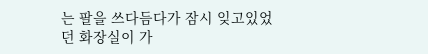는 팔을 쓰다듬다가 잠시 잊고있었던 화장실이 가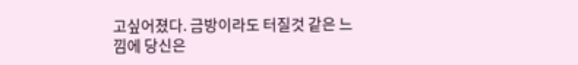고싶어졌다. 금방이라도 터질것 같은 느낌에 당신은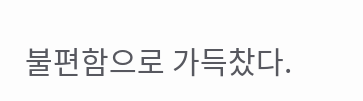불편함으로 가득찼다.